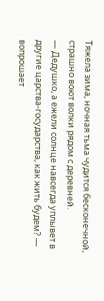Тяжела зима, ночная тьма чудится бесконечной, страшно воют волки рядом с деревней.
— Дедушко, а ежели солнце навсегда уплывет в другие царства-государства, как жить будем? — вопрошает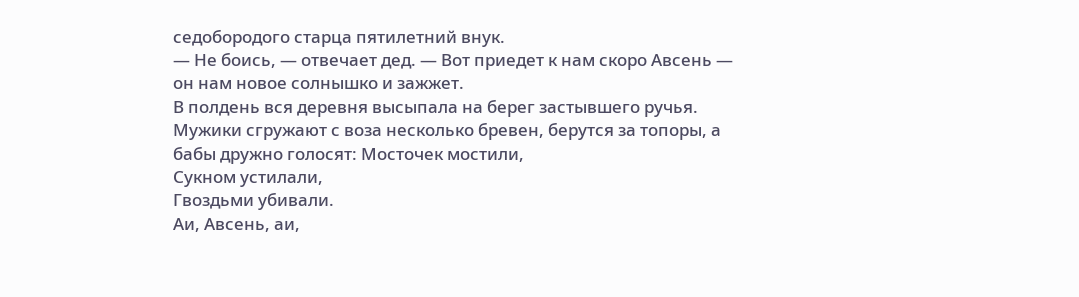седобородого старца пятилетний внук.
— Не боись, — отвечает дед. — Вот приедет к нам скоро Авсень — он нам новое солнышко и зажжет.
В полдень вся деревня высыпала на берег застывшего ручья. Мужики сгружают с воза несколько бревен, берутся за топоры, а бабы дружно голосят: Мосточек мостили,
Сукном устилали,
Гвоздьми убивали.
Аи, Авсень, аи,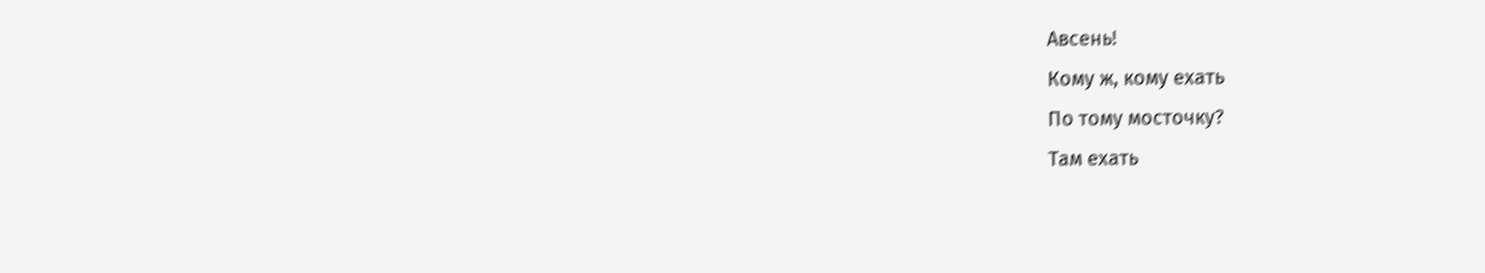Авсень!
Кому ж, кому ехать
По тому мосточку?
Там ехать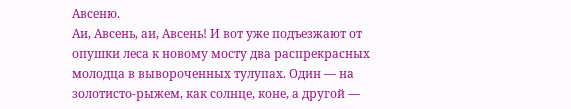Авсеню.
Аи, Авсень, аи, Авсень! И вот уже подъезжают от опушки леса к новому мосту два распрекрасных молодца в вывороченных тулупах. Один — на золотисто-рыжем, как солнце, коне, а другой —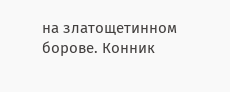на златощетинном борове. Конник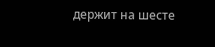держит на шесте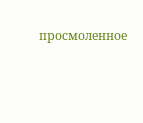просмоленное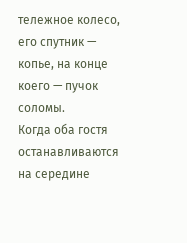тележное колесо, его спутник — копье, на конце коего — пучок соломы.
Когда оба гостя останавливаются на середине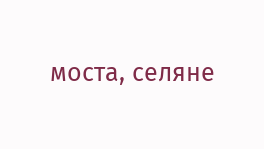моста, селяне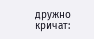дружно кричат: